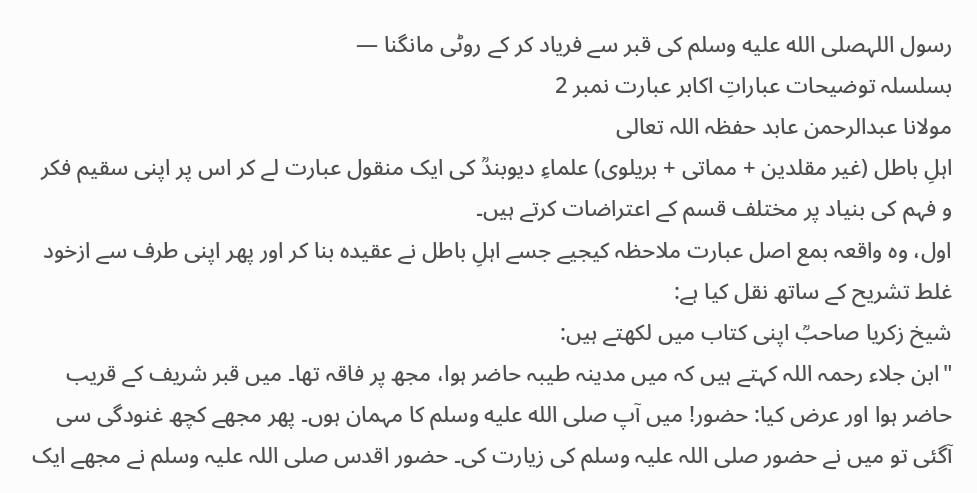رسول اللہصلى الله عليه وسلم کی قبر سے فریاد کر کے روٹی مانگنا —
بسلسلہ توضیحات عباراتِ اکابر عبارت نمبر 2
مولانا عبدالرحمن عابد حفظہ اللہ تعالی
اہلِ باطل (غیر مقلدین + مماتی + بریلوی) علماءِ دیوبندؒ کی ایک منقول عبارت لے کر اس پر اپنی سقیم فکر و فہم کی بنیاد پر مختلف قسم کے اعتراضات کرتے ہیں۔
اول، وہ واقعہ بمع اصل عبارت ملاحظہ کیجیے جسے اہلِ باطل نے عقیدہ بنا کر اور پھر اپنی طرف سے ازخود غلط تشریح کے ساتھ نقل کیا ہے:
شیخ زکریا صاحبؒ اپنی کتاب میں لکھتے ہیں:
"ابن جلاء رحمہ اللہ کہتے ہیں کہ میں مدینہ طیبہ حاضر ہوا، مجھ پر فاقہ تھا۔ میں قبر شریف کے قریب حاضر ہوا اور عرض کیا: حضور! میں آپ صلى الله عليه وسلم کا مہمان ہوں۔ پھر مجھے کچھ غنودگی سی آگئی تو میں نے حضور صلی اللہ علیہ وسلم کی زیارت کی۔ حضور اقدس صلی اللہ علیہ وسلم نے مجھے ایک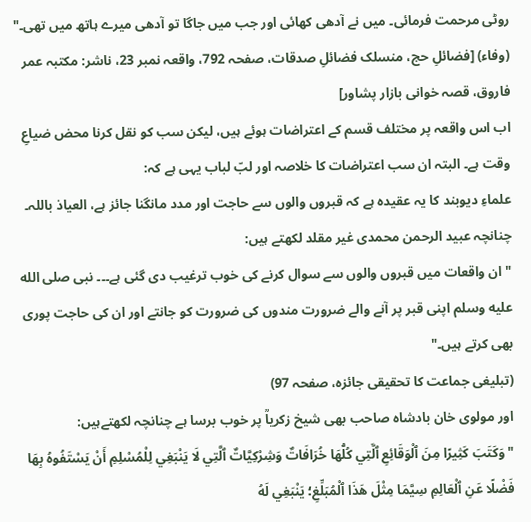روٹی مرحمت فرمائی۔ میں نے آدھی کھائی اور جب میں جاگا تو آدھی میرے ہاتھ میں تھی۔"
(وفاء) [فضائلِ حج، منسلک فضائلِ صدقات، صفحہ 792، واقعہ نمبر 23، ناشر: مکتبہ عمر فاروق، قصہ خوانی بازار پشاور]
اب اس واقعہ پر مختلف قسم کے اعتراضات ہوئے ہیں، لیکن سب کو نقل کرنا محض ضیاعِ وقت ہے۔ البتہ ان سب اعتراضات کا خلاصہ اور لبّ لباب یہی ہے کہ:
علماءِ دیوبند کا یہ عقیدہ ہے کہ قبروں والوں سے حاجت اور مدد مانگنا جائز ہے، العیاذ باللہ۔
چنانچہ عبید الرحمن محمدی غیر مقلد لکھتے ہیں:
"ان واقعات میں قبروں والوں سے سوال کرنے کی خوب ترغیب دی گئی ہے۔۔۔ نبی صلى الله عليه وسلم اپنی قبر پر آنے والے ضرورت مندوں کی ضرورت کو جانتے اور ان کی حاجت پوری بھی کرتے ہیں۔"
(تبلیغی جماعت کا تحقیقی جائزہ، صفحہ 97)
اور مولوی خان بادشاہ صاحب بھی شیخ زکریاؒ پر خوب برسا ہے چنانچہ لکھتےہیں:
" وَكَتَبَ كَثِيرًا مِنَ ٱلْوَقَائِعِ ٱلَّتِي كُلُّهَا خُرَافَاتٌ وَشِرْكِيَّاتٌ ٱلَّتِي لَا يَنْبَغِي لِلْمُسْلِمِ أَنْ يَسْتَفُوهُ بِهَا فَضْلًا عَنِ ٱلْعَالِمِ سِيَّمَا مِثْلَ هَذَا ٱلْمُبَلِّغِ؛ يَنْبَغِي لَهُ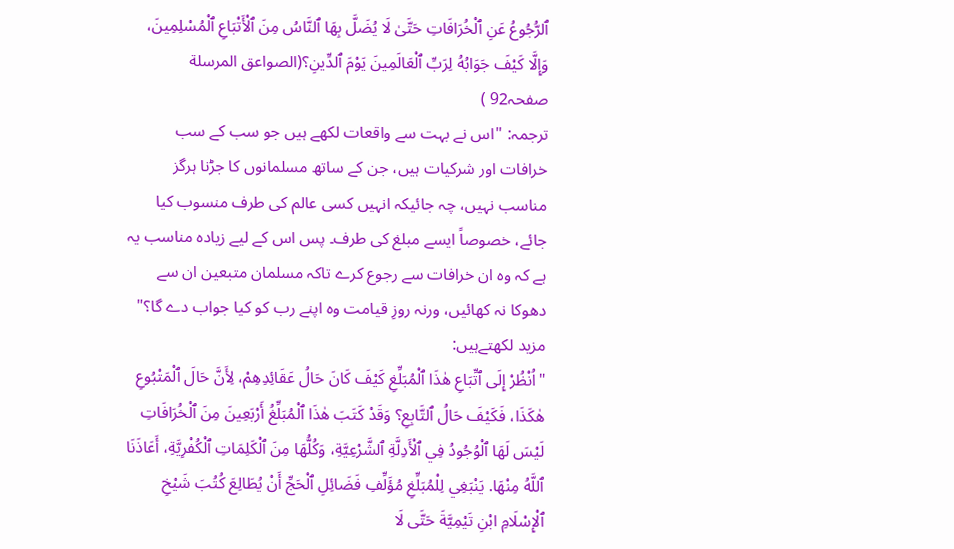ٱلرُّجُوعُ عَنِ ٱلْخُرَافَاتِ حَتَّىٰ لَا يُضَلَّ بِهَا ٱلنَّاسُ مِنَ ٱلْأَتْبَاعِ ٱلْمُسْلِمِينَ، وَإِلَّا كَيْفَ جَوَابُهُ لِرَبِّ ٱلْعَالَمِينَ يَوْمَ ٱلدِّينِ؟(الصواعق المرسلة صفحہ92 )
ترجمہ: "اس نے بہت سے واقعات لکھے ہیں جو سب کے سب خرافات اور شرکیات ہیں، جن کے ساتھ مسلمانوں کا جڑنا ہرگز مناسب نہیں، چہ جائیکہ انہیں کسی عالم کی طرف منسوب کیا جائے، خصوصاً ایسے مبلغ کی طرف۔ پس اس کے لیے زیادہ مناسب یہ ہے کہ وہ ان خرافات سے رجوع کرے تاکہ مسلمان متبعین ان سے دھوکا نہ کھائیں، ورنہ روزِ قیامت وہ اپنے رب کو کیا جواب دے گا؟"
مزید لکھتےہیں:
"اُنْظُرْ إِلَى ٱتِّبَاعِ هٰذَا ٱلْمُبَلِّغِ كَيْفَ كَانَ حَالُ عَقَائِدِهِمْ، لِأَنَّ حَالَ ٱلْمَتْبُوعِ هٰكَذَا، فَكَيْفَ حَالُ ٱلتَّابِعِ؟ وَقَدْ كَتَبَ هٰذَا ٱلْمُبَلِّغُ أَرْبَعِينَ مِنَ ٱلْخُرَافَاتِ لَيْسَ لَهَا ٱلْوُجُودُ فِي ٱلْأَدِلَّةِ ٱلشَّرْعِيَّةِ، وَكُلُّهَا مِنَ ٱلْكَلِمَاتِ ٱلْكُفْرِيَّةِ، أَعَاذَنَا ٱللَّهُ مِنْهَا. يَنْبَغِي لِلْمُبَلِّغِ مُؤَلِّفِ فَضَائِلِ ٱلْحَجِّ أَنْ يُطَالِعَ كُتُبَ شَيْخِ ٱلْإِسْلَامِ ابْنِ تَيْمِيَّةَ حَتَّى لَا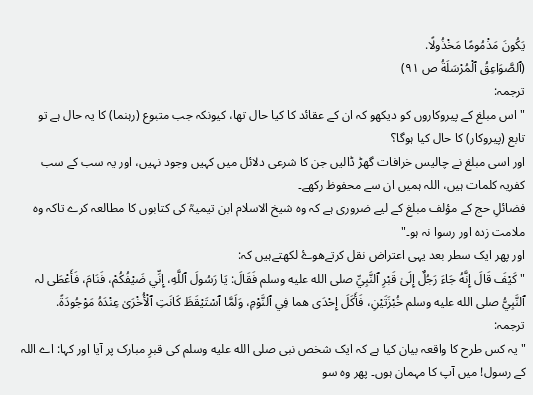يَكُونَ مَذْمُومًا مَخْذُولًا.
(ٱلصَّوَاعِقُ ٱلْمُرْسَلَةُ ص ٩١)
ترجمہ:
"اس مبلغ کے پیروکاروں کو دیکھو کہ ان کے عقائد کا کیا حال تھا، کیونکہ جب متبوع (رہنما) کا یہ حال ہے تو تابع (پیروکار) کا حال کیا ہوگا؟
اور اسی مبلغ نے چالیس خرافات گھڑ ڈالیں جن کا شرعی دلائل میں کہیں وجود نہیں، اور یہ سب کے سب کفریہ کلمات ہیں، اللہ ہمیں ان سے محفوظ رکھے۔
فضائلِ حج کے مؤلف مبلغ کے لیے ضروری ہے کہ وہ شیخ الاسلام ابن تیمیہؒ کی کتابوں کا مطالعہ کرے تاکہ وہ ملامت زدہ اور رسوا نہ ہو۔"
اور پھر ایک سطر بعد یہی اعتراض نقل کرتےھوۓ لکھتےہیں کہ:
" كَيْفَ قَالَ إِنَّهُ جَاءَ رَجُلٌ إِلَىٰ قَبْرِ ٱلنَّبِيِّ صلى الله عليه وسلم فَقَالَ: يَا رَسُولَ ٱللَّهِ، إِنِّي ضَيْفُكُمْ، فَنَامَ، فَأَعْطَی لہ ٱلنَّبِيُّ صلى الله عليه وسلم خُبْزَتَيْنِ، فَأَكَلَ إِحْدَی ھما فِي ٱلنَّوْمِ، وَلَمَّا ٱسْتَيْقَظَ كَانَتِ ٱلْأُخْرَىٰ عِنْدَهُ مَوْجُودَةً.
ترجمہ:
"یہ کس طرح کا واقعہ بیان کیا ہے کہ ایک شخص نبی صلى الله عليه وسلم کی قبرِ مبارک پر آیا اور کہا: اے اللہ کے رسول! میں آپ کا مہمان ہوں۔ پھر وہ سو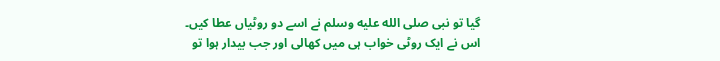گیا تو نبی صلى الله عليه وسلم نے اسے دو روٹیاں عطا کیں۔ اس نے ایک روٹی خواب ہی میں کھالی اور جب بیدار ہوا تو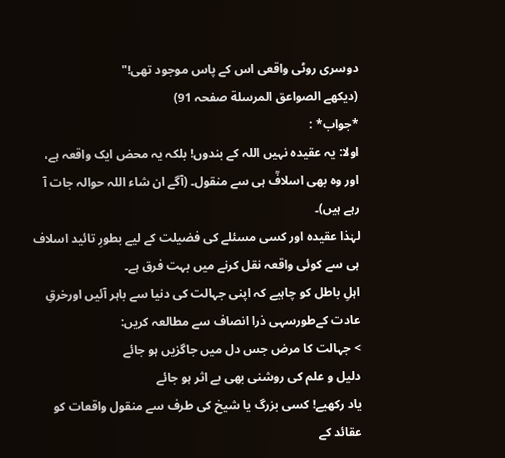دوسری روٹی واقعی اس کے پاس موجود تھی!"
(دیکھے الصواعق المرسلة صفحہ 91)
*جواب* :
اولا: یہ عقیدہ نہیں اللہ کے بندوں! بلکہ یہ محض ایک واقعہ ہے، اور وہ بھی اسلافؒ ہی سے منقول۔ (آگے ان شاء اللہ حوالہ جات آ رہے ہیں)۔
لہٰذا عقیدہ اور کسی مسئلے کی فضیلت کے لیے بطورِ تائید اسلاف ہی سے کوئی واقعہ نقل کرنے میں بہت فرق ہے۔
اہلِ باطل کو چاہیے کہ اپنی جہالت کی دنیا سے باہر آئیں اورخرقِ عادت کےطورسہی ذرا انصاف سے مطالعہ کریں:
> جہالت کا مرض جس دل میں جاگزیں ہو جائے
دلیل و علم کی روشنی بھی بے اثر ہو جائے
یاد رکھیے! کسی بزرگ یا شیخ کی طرف سے منقول واقعات کو عقائد کے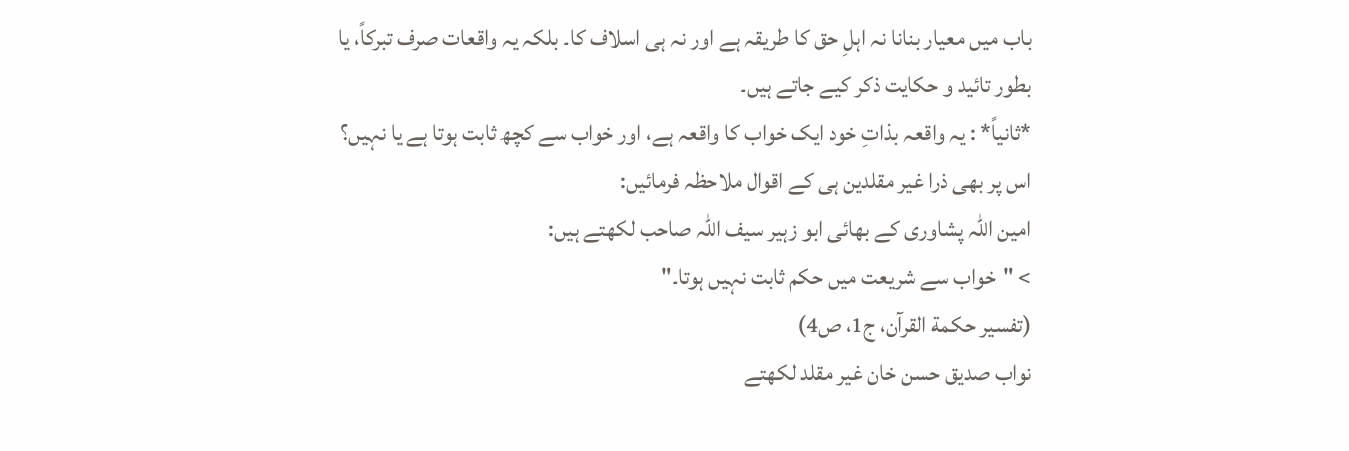باب میں معیار بنانا نہ اہلِ حق کا طریقہ ہے اور نہ ہی اسلاف کا۔ بلکہ یہ واقعات صرف تبرکاً، یا بطور تائید و حکایت ذکر کیے جاتے ہیں۔
*ثانیاً* : یہ واقعہ بذاتِ خود ایک خواب کا واقعہ ہے، اور خواب سے کچھ ثابت ہوتا ہے یا نہیں؟ اس پر بھی ذرا غیر مقلدین ہی کے اقوال ملاحظہ فرمائیں:
امین اللہ پشاوری کے بھائی ابو زہیر سیف اللہ صاحب لکھتے ہیں:
> "خواب سے شریعت میں حکم ثابت نہیں ہوتا۔"
(تفسیر حکمة القرآن، ج1، ص4)
نواب صدیق حسن خان غیر مقلد لکھتے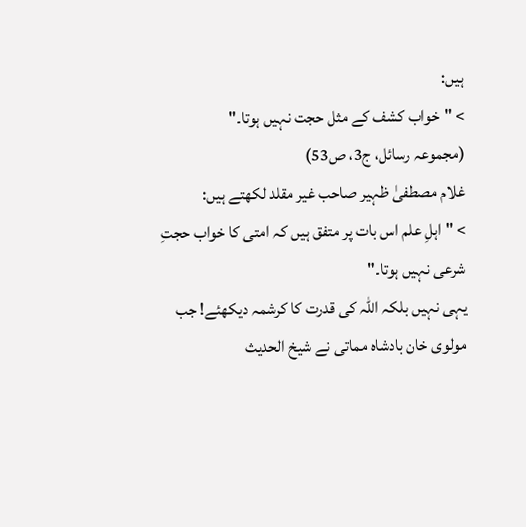ہیں:
> "خواب کشف کے مثل حجت نہیں ہوتا۔"
(مجموعہ رسائل، ج3، ص53)
غلام مصطفیٰ ظہیر صاحب غیر مقلد لکھتے ہیں:
> "اہلِ علم اس بات پر متفق ہیں کہ امتی کا خواب حجتِ شرعی نہیں ہوتا۔"
یہی نہیں بلکہ اللہ کی قدرت کا کرشمہ دیکھئے! جب مولوی خان بادشاہ مماتی نے شیخ الحدیث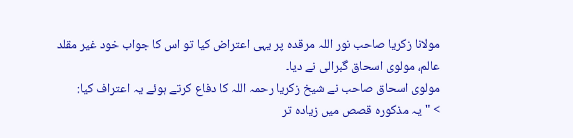مولانا زکریا صاحب نور اللہ مرقدہ پر یہی اعتراض کیا تو اس کا جواب خود غیر مقلد عالم، مولوی اسحاق گبرالی نے دیا۔
مولوی اسحاق صاحب نے شیخ زکریا رحمہ اللہ کا دفاع کرتے ہوئے یہ اعتراف کیا:
> "یہ مذکورہ قصص میں زیادہ تر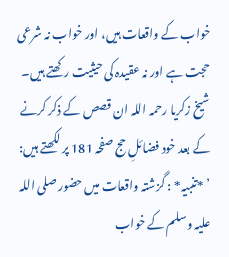خواب کے واقعات ہیں، اور خواب نہ شرعی حجت ہے اور نہ عقیدہ کی حیثیت رکھتے ہیں۔ شیخ زکریا رحمہ اللہ ان قصص کے ذکر کرنے کے بعد خود فضائلِ حج صفحہ 181 پر لکھتے ہیں:
’ *تنبیہ* : گزشتہ واقعات میں حضور صلی اللہ علیہ وسلم کے خواب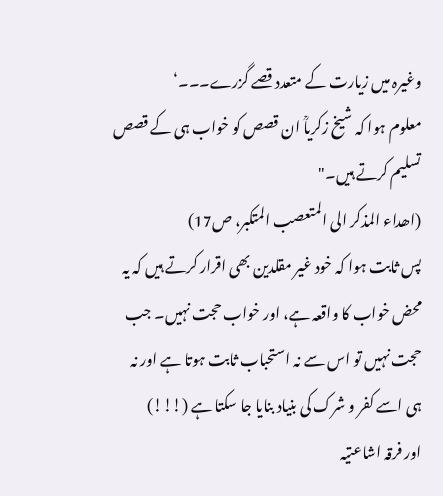وغیرہ میں زیارت کے متعدد قصے گزرے۔۔۔‘
معلوم ہوا کہ شیخ زکریاؒ ان قصص کو خواب ہی کے قصص تسلیم کرتے ہیں۔"
(اھداء المذکر الی المتعصب المتکبر، ص17)
پس ثابت ہوا کہ خود غیر مقلدین بھی اقرار کرتے ہیں کہ یہ محض خواب کا واقعہ ہے، اور خواب حجت نہیں۔ جب حجت نہیں تو اس سے نہ استحباب ثابت ہوتا ہے اور نہ ہی اسے کفر و شرک کی بنیاد بنایا جا سکتا ہے (!!!)
اور فرقہ اشاعتیہ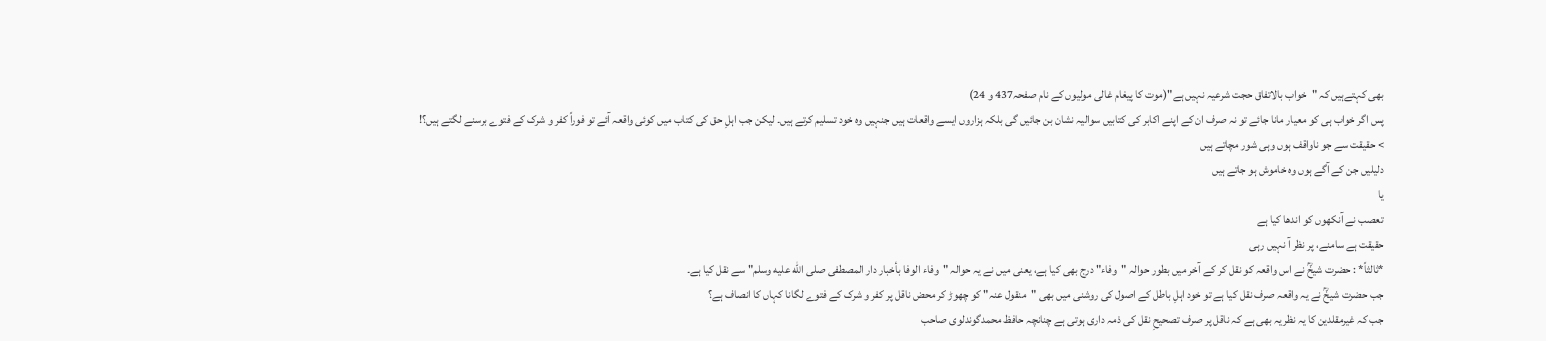بھی کہتےہیں کہ "خواب بالاتفاق حجت شرعیہ نہیں ہے"(موت کا پیغام غالی مولیوں کے نام صفحہ437 و 24)
پس اگر خواب ہی کو معیار مانا جائے تو نہ صرف ان کے اپنے اکابر کی کتابیں سوالیہ نشان بن جائیں گی بلکہ ہزاروں ایسے واقعات ہیں جنہیں وہ خود تسلیم کرتے ہیں۔ لیکن جب اہلِ حق کی کتاب میں کوئی واقعہ آئے تو فوراً کفر و شرک کے فتوے برسنے لگتے ہیں؟!
> حقیقت سے جو ناواقف ہوں وہی شور مچاتے ہیں
دلیلیں جن کے آگے ہوں وہ خاموش ہو جاتے ہیں
یا
تعصب نے آنکھوں کو اندھا کیا ہے
حقیقت ہے سامنے، پر نظر آ نہیں رہی
*ثالثاً* : حضرت شیخؒ نے اس واقعہ کو نقل کر کے آخر میں بطور حوالہ "وفاء" درج بھی کیا ہے، یعنی میں نے یہ حوالہ "وفاء الوفا بأخبار دار المصطفی صلى الله عليه وسلم" سے نقل کیا ہے۔
جب حضرت شیخؒ نے یہ واقعہ صرف نقل کیا ہے تو خود اہلِ باطل کے اصول کی روشنی میں بھی "منقول عنہ" کو چھوڑ کر محض ناقل پر کفر و شرک کے فتوے لگانا کہاں کا انصاف ہے؟
جب کہ غیرمقلدین کا یہ نظریہ بھی ہے کہ ناقل پر صرف تصحیحِ نقل کی ذمہ داری ہوتی ہے چنانچہ حافظ محمدگوندلوی صاحب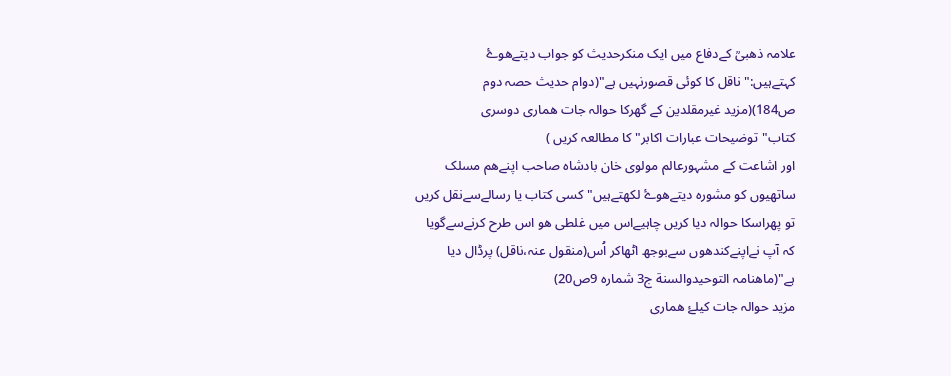علامہ ذھبیؒ کےدفاع میں ایک منکرحدیث کو جواب دیتےھوۓ کہتےہیں:"ناقل کا کوئی قصورنہیں ہے"(دوام حدیث حصہ دوم ص184)(مزید غیرمقلدین کے گھرکا حوالہ جات ھماری دوسری کتاب"توضیحات عبارات اکابر" کا مطالعہ کریں )
اور اشاعت کے مشہورعالم مولوی خان بادشاہ صاحب اپنےھم مسلک ساتھیوں کو مشورہ دیتےھوۓ لکھتےہیں" کسی کتاب یا رسالےسےنقل کریں تو پھراسکا حوالہ دیا کریں چاہیےاس میں غلطی ھو اس طرح کرنےسےگویا کہ آپ نےاپنےکندھوں سےبوجھ اٹھاکر اُس(منقول عنہ،ناقل) پرڈال دیا ہے"(ماھنامہ التوحیدوالسنة ج3 شمارہ 9ص20)
مزید حوالہ جات کیلۓ ھماری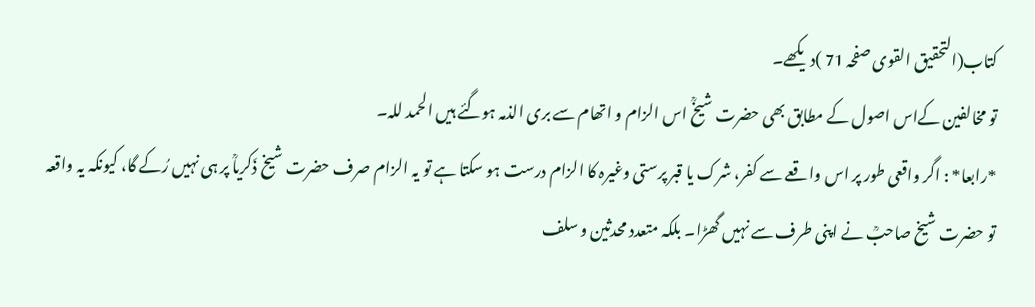کتاب(التحقیق القوی صفحہ 71 )دیکھے۔
تو مخالفین کےاس اصول کے مطابق بھی حضرت شیخؒ اس الزام و اتھام سے بری الذمہ ہوگئے ہیں الحمد للہ۔
*رابعا* : اگر واقعی طور پر اس واقعے سے کفر، شرک یا قبر پرستی وغیرہ کا الزام درست ہو سکتا ہے تو یہ الزام صرف حضرت شیخ ذَکریاؒ پر ہی نہیں رُکے گا، کیونکہ یہ واقعہ تو حضرت شیخ صاحبؒ نے اپنی طرف سے نہیں گھڑا۔ بلکہ متعدد محدثین و سلف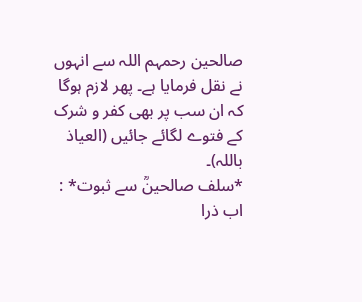صالحین رحمہم اللہ سے انہوں نے نقل فرمایا ہے۔ پھر لازم ہوگا کہ ان سب پر بھی کفر و شرک کے فتوے لگائے جائیں (العیاذ باللہ)۔
*سلف صالحینؒ سے ثبوت* :
اب ذرا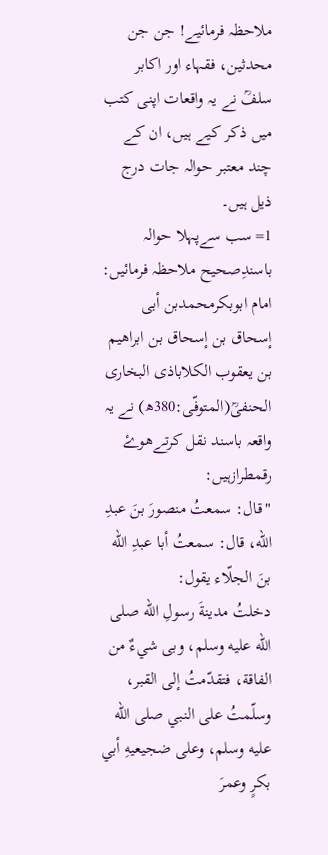ملاحظہ فرمائیے! جن جن محدثین، فقہاء اور اکابر سلفؒ نے یہ واقعات اپنی کتب میں ذکر کیے ہیں، ان کے چند معتبر حوالہ جات درج ذیل ہیں۔
1= سب سےپہلا حوالہ باسندِصحیح ملاحظہ فرمائیں:
امام ابوبکرمحمدبن أبی إسحاق بن إسحاق بن ابراھیم بن یعقوب الکلاباذی البخاری الحنفیؒ(المتوفّی:380ھ) نے یہ واقعہ باسند نقل کرتےھوۓ رقمطرازہیں:
"قال: سمعتُ منصورَ بنَ عبدِ الله، قال: سمعتُ أبا عبدِ الله بنَ الجلّاء يقول:
دخلتُ مدينةَ رسولِ الله صلى الله عليه وسلم، وبی شيءٌ من الفاقة، فتقدّمتُ إلى القبر، وسلّمتُ على النبي صلى الله عليه وسلم، وعلى ضجيعيهِ أبي بكرٍ وعمرَ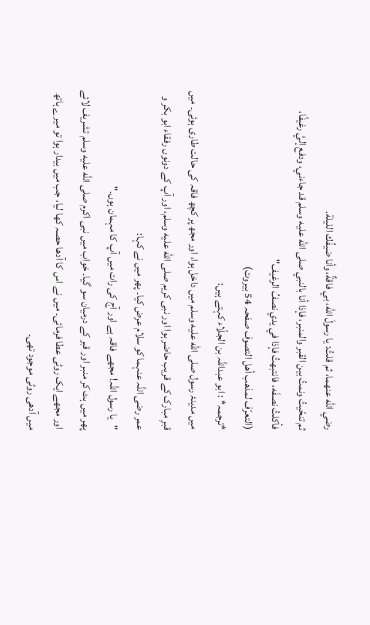رضي الله عنهما، ثم قلتُ: يا رسولَ الله، بي فاقةٌ، وأنا ضيفُك الليلة.
ثم تنحّيتُ ونمتُ بين القبر والمنبر، فإذا أنا بالنبي صلى الله عليه وسلم قد جاءني، ودفع إليَّ رغيفًا، فأكلتُ نصفَه، فانتبهتُ فإذا في يدي نصفُ الرغيف"
(التعرّف لمذھب أھل التصوف صفحہ 54 بیروت)
*ترجمہ* : ابو عبداللہ بن الجلّاء کہتے ہیں:
میں مدینۂ رسول صلى الله عليه وسلم میں داخل ہوا، اور مجھ پر کچھ فاقہ کی حالت طاری ہوئی۔ میں قبرِ مبارک کے قریب حاضر ہوا اور نبی کریم صلى الله عليه وسلم، اور آپ کے دونوں رفقاء ابو بکر و عمر رضی اللہ عنہما کو سلام عرض کیا۔ پھر میں نے کہا:
"یا رسول اللہ! مجھے فاقہ ہے اور آج کی رات میں آپ کا مہمان ہوں۔"
پھر میں ہٹ کر منبر اور قبر کے درمیان سو گیا۔ خواب میں نبی اکرم صلى الله عليه وسلم تشریف لائے اور مجھے ایک روٹی عطا فرمائی۔ میں نے اس کا آدھا حصہ کھا لیا، جب میں بیدار ہوا تو میرے ہاتھ میں آدھی روٹی موجود تھی۔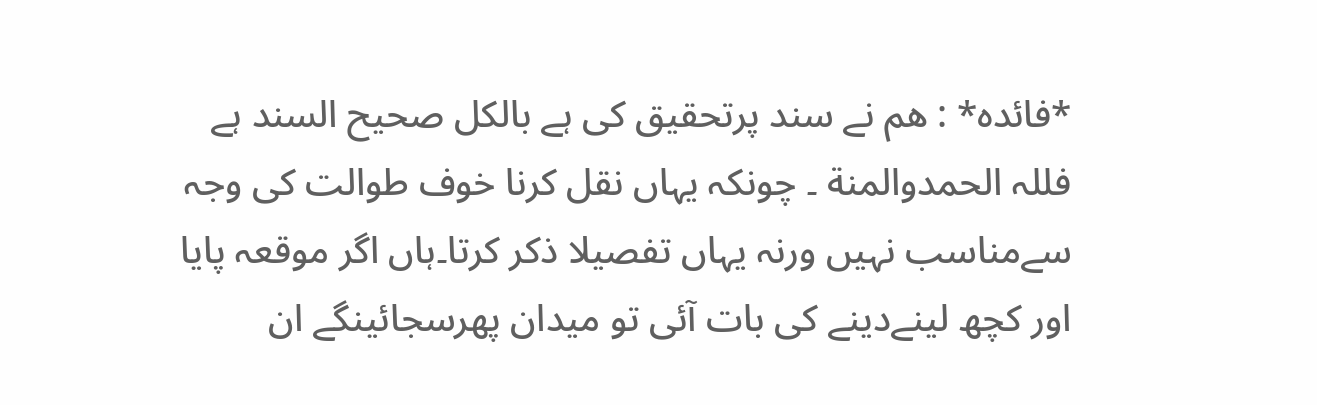*فائدہ* : ھم نے سند پرتحقیق کی ہے بالکل صحیح السند ہے فللہ الحمدوالمنة ۔ چونکہ یہاں نقل کرنا خوف طوالت کی وجہ سےمناسب نہیں ورنہ یہاں تفصیلا ذکر کرتا۔ہاں اگر موقعہ پایا اور کچھ لینےدینے کی بات آئی تو میدان پھرسجائینگے ان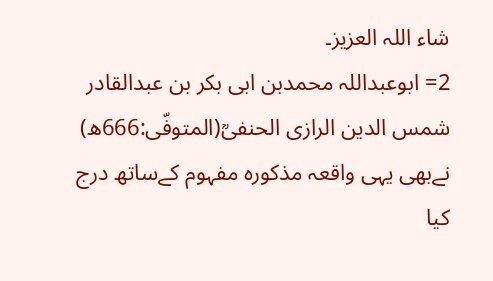شاء اللہ العزیز۔
2= ابوعبداللہ محمدبن ابی بکر بن عبدالقادر شمس الدین الرازی الحنفیؒ(المتوفّی:666ھ) نےبھی یہی واقعہ مذکورہ مفہوم کےساتھ درج کیا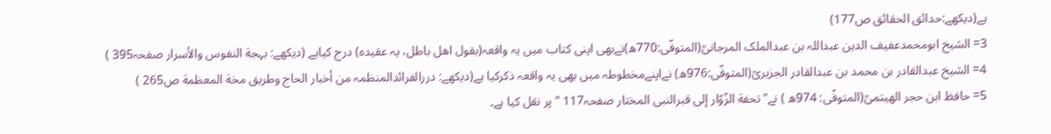ہے(دیکھے:حدائق الحقائق ص177)
3= الشیخ ابومحمدعفیف الدین عبداللہ بن عبدالملک المرجانیؒ(المتوفّی:770ھ)نےبھی اپنی کتاب میں یہ واقعہ(بقول اھل باطل، یہ عقیدہ) درج کیاہے (دیکھے: بہجة النفوس والأسرار صفحہ395 )
4= الشیخ عبدالقادر بن محمد بن عبدالقادر الجزیریؒ(المتوفّی:976ھ) نےاپنےمخطوطہ میں بھی یہ واقعہ ذکرکیا ہے(دیکھے: دررالفرائدالمنظمہ من أخبار الحاج وطریق مخة المعظمة ص265 )
5= حافظ ابن حجر الھیتمیؒ(المتوفّی: 974ھ ) نے"تحفة الزّوّار إلی قبرالنبی المختار صفحہ117 " پر نقل کیا ہے۔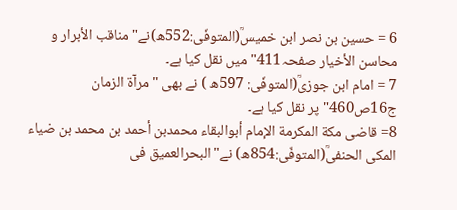6 = حسین بن نصر ابن خمیسؒ(المتوفّی:552ھ)نے"مناقب الأبرار و محاسن الأخیار صفحہ411" میں نقل کیا ہے۔
7 = امام ابن جوزیؒ(المتوفّی: 597ھ ) نے بھی "مرآة الزمان ج16ص460" پر نقل کیا ہے۔
8= قاضی مکة المکرمة الإمام أبوالبقاء محمدبن أحمد بن محمد بن ضیاء المکی الحنفیؒ(المتوفّی:854ھ) نے"البحرالعمیق فی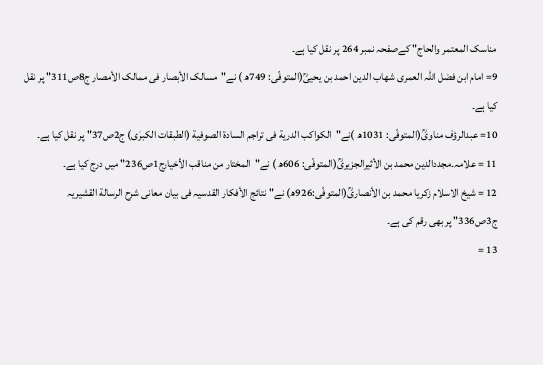مناسک المعتمر والحاج" کےصفحہ نمبر 264 پر نقل کیا ہے۔
9= امام ابن فضل اللہ العمری شھاب الدین احمد بن یحییؒ(المتوفّی: 749ھ ) نے"مسالک الأبصار فی ممالک الأمصار ج8ص311" پر نقل کیا ہے۔
10= عبدالرؤف مناویؒ(المتوفّی: 1031ھ )نے"الکواکب الدریة فی تراجم السادة الصوفیة (الطبقات الکبرٰی) ج2ص37" پر نقل کیا ہے۔
11 = علامہ۔مجددالدین محمد بن الأثیرالجزیریؒ(المتوفّی: 606ھ ) نے"المختار من مناقب الأخیارج1ص236" میں درج کیا ہے۔
12 = شیخ الاسلام زکریا محمد بن الأنصاریؒ(المتوفّی:926ھ) نے"نتائج الأفکار القدسیہ فی بیان معانی شرح الرسالة القشیریہ ج3ص336" پر بھی رقم کی ہے۔
13 =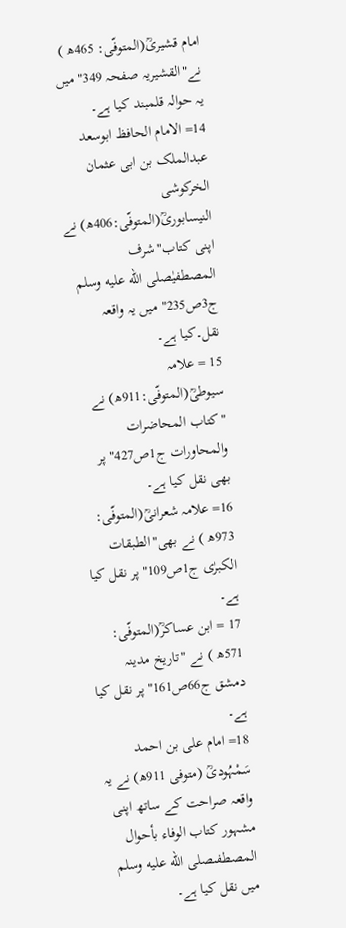امام قشیریؒ(المتوفّی: 465ھ ) نے"القشیریہ صفحہ 349" میں یہ حوالہ قلمبند کیا ہے۔
14= الامام الحافظ ابوسعد عبدالملک بن ابی عثمان الخرکوشی النیسابوریؒ(المتوفّی:406ھ) نے اپنی کتاب"شرف المصطفیٰصلى الله عليه وسلم ج3ص235" میں یہ واقعہ نقل۔کیا ہے۔
15 = علامہ سیوطیؒ(المتوفّی:911ھ) نے "کتاب المحاضرات والمحاورات ج1ص427" پر بھی نقل کیا ہے۔
16= علامہ شعرانیؒ(المتوفّی: 973ھ ) نے بھی"الطبقات الکبرٰی ج1ص109" پر نقل کیا ہے۔
17 = ابن عساکرؒ(المتوفّی: 571ھ ) نے "تاریخ مدینہ دمشق ج66ص161" پر نقل کیا ہے۔
18= امام علی بن احمد سَمْہُودیؒ (متوفی 911ھ) نے یہ واقعہ صراحت کے ساتھ اپنی مشہور کتاب الوفاء بأحوال المصطفىصلى الله عليه وسلم میں نقل کیا ہے۔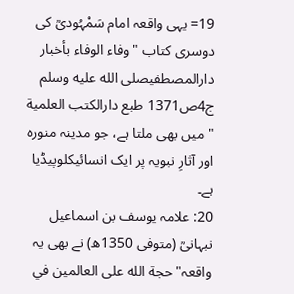19= یہی واقعہ امام سَمْہُودیؒ کی دوسری کتاب "وفاء الوفاء بأخبار دارالمصطفیصلى الله عليه وسلم ج4ص1371 طبع دارالکتب العلمیة " میں بھی ملتا ہے، جو مدینہ منورہ اور آثارِ نبویہ پر ایک انسائیکلوپیڈیا ہے۔
20: علامہ یوسف بن اسماعیل نبہانیؒ (متوفی 1350ھ) نے بھی یہ واقعہ"حجة الله على العالمين في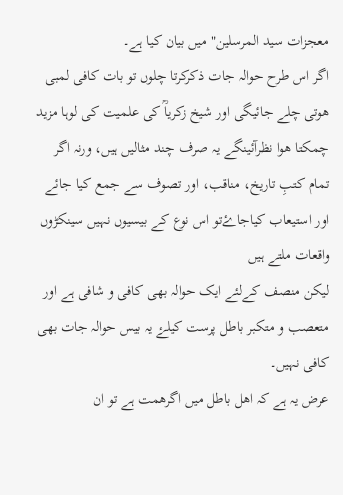معجزات سيد المرسلين" میں بیان کیا ہے۔
اگر اس طرح حوالہ جات ذکرکرتا چلوں تو بات کافی لمبی ھوتی چلے جائیگی اور شیخ زکریاؒ کی علمیت کی لوہا مزید چمکتا ھوا نظرآئینگے یہ صرف چند مثالیں ہیں، ورنہ اگر تمام کتبِ تاریخ، مناقب، اور تصوف سے جمع کیا جائے اور استیعاب کیاجاۓتو اس نوع کے بیسیوں نہیں سینکڑوں واقعات ملتے ہیں
لیکن منصف کےلئے ایک حوالہ بھی کافی و شافی ہے اور متعصب و متکبر باطل پرست کیلۓ یہ بیس حوالہ جات بھی کافی نہیں۔
عرض یہ ہے کہ اھل باطل میں اگرھمت ہے تو ان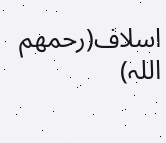اسلاف(رحمھم اللہ)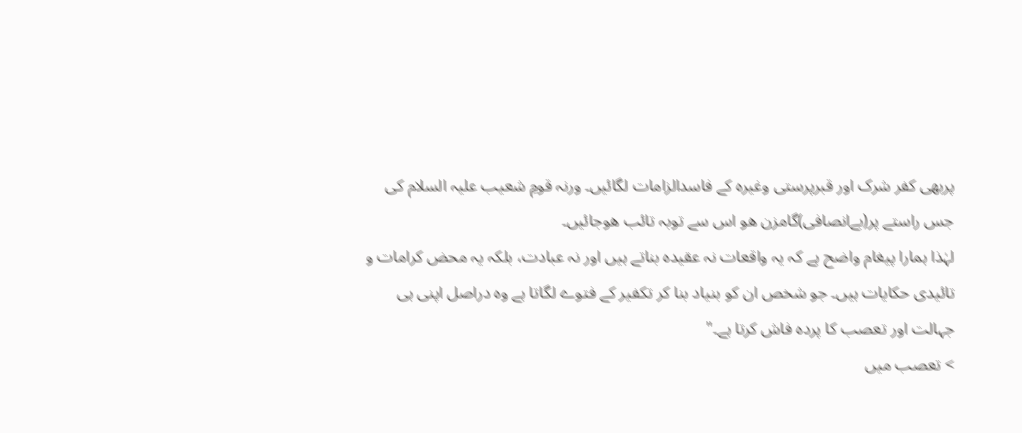پربھی کفر شرک اور قبرپرستی وغیرہ کے فاسدالزامات لگائیں۔ ورنہ قومِ شعیب علیہ السلام کی جس راستے پر(بےانصافی)گامزن ھو اس سے توبہ تائب ھوجائیں۔
لہٰذا ہمارا پیغام واضح ہے کہ یہ واقعات نہ عقیدہ بناتے ہیں اور نہ عبادت، بلکہ یہ محض کرامات و تائیدی حکایات ہیں۔ جو شخص ان کو بنیاد بنا کر تکفیر کے فتوے لگاتا ہے وہ دراصل اپنی ہی جہالت اور تعصب کا پردہ فاش کرتا ہے۔"
> تعصب میں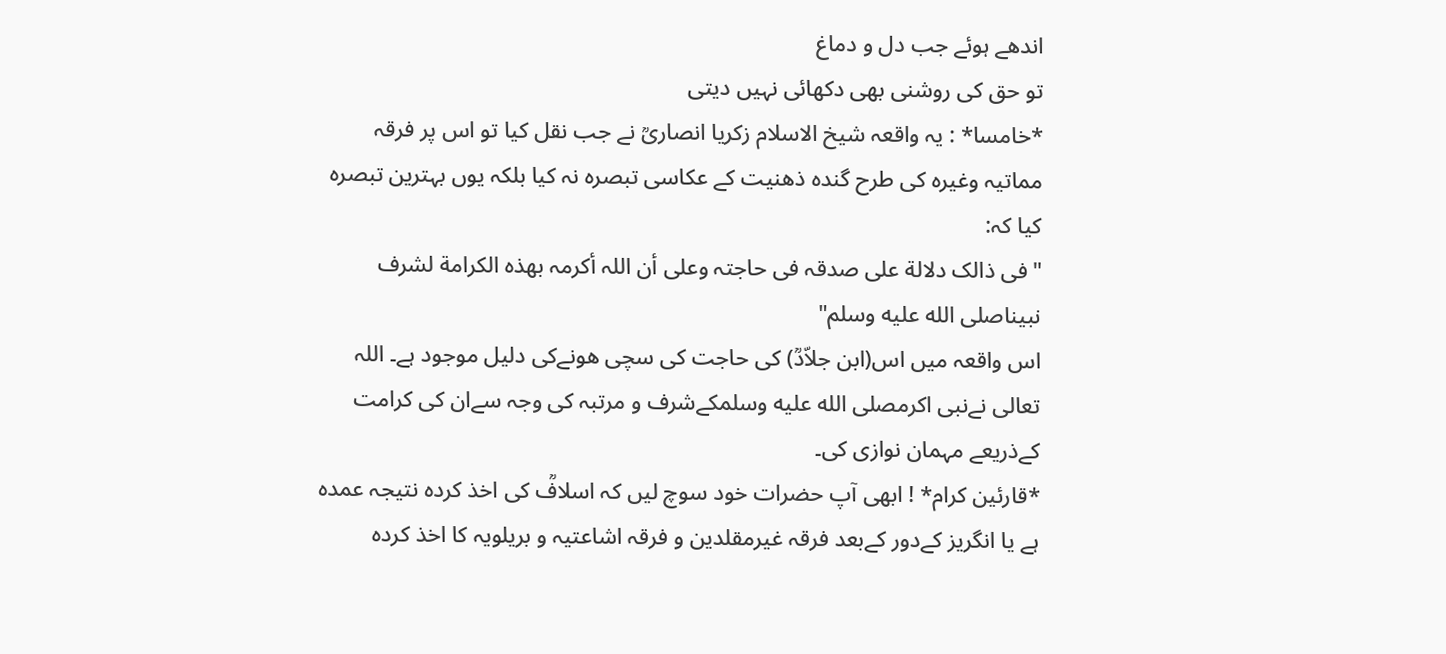اندھے ہوئے جب دل و دماغ
تو حق کی روشنی بھی دکھائی نہیں دیتی
*خامسا* : یہ واقعہ شیخ الاسلام زکریا انصاریؒ نے جب نقل کیا تو اس پر فرقہ مماتیہ وغیرہ کی طرح گندہ ذھنیت کے عکاسی تبصرہ نہ کیا بلکہ یوں بہترین تبصرہ کیا کہ:
"فی ذالک دلالة علی صدقہ فی حاجتہ وعلی أن اللہ أکرمہ بھذہ الکرامة لشرف نبیناصلى الله عليه وسلم"
اس واقعہ میں اس(ابن جلاّدؒ) کی حاجت کی سچی ھونےکی دلیل موجود ہے۔ اللہ تعالی نےنبی اکرمصلى الله عليه وسلمکےشرف و مرتبہ کی وجہ سےان کی کرامت کےذریعے مہمان نوازی کی۔
*قارئین کرام* ! ابھی آپ حضرات خود سوچ لیں کہ اسلافؒ کی اخذ کردہ نتیجہ عمدہ ہے یا انگریز کےدور کےبعد فرقہ غیرمقلدین و فرقہ اشاعتیہ و بریلویہ کا اخذ کردہ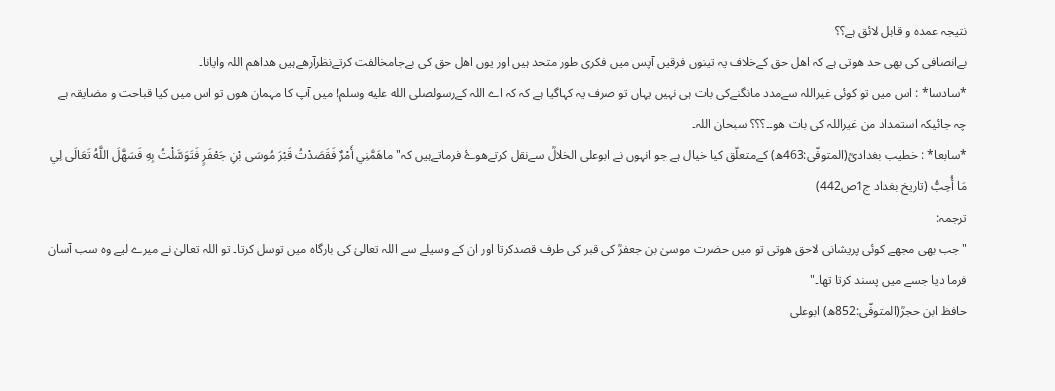نتیجہ عمدہ و قابل لائق ہے؟؟
بےانصافی کی بھی حد ھوتی ہے کہ اھل حق کےخلاف یہ تینوں فرقیں آپس میں فکری طور متحد ہیں اور یوں اھل حق کی بےجامخالفت کرتےنظرآرھےہیں ھداھم اللہ وایانا۔
*سادسا* : اس میں تو کوئی غیراللہ سےمدد مانگنےکی بات ہی نہیں یہاں تو صرف یہ کہاگیا ہے کہ کہ اے اللہ کےرسولصلى الله عليه وسلم! میں آپ کا مہمان ھوں تو اس میں کیا قباحت و مضایقہ ہے چہ جائیکہ استمداد من غیراللہ کی بات ھو۔۔؟؟؟ سبحان اللہ۔
*سابعا* : خطیب بغدادیؒ(المتوفّی:463ھ) کےمتعلّق کیا خیال ہے جو انہوں نے ابوعلی الخلالؒ سےنقل کرتےھوۓ فرماتےہیں کہ"ماهَمَّنِي أَمْرٌ فَقَصَدْتُ قَبْرَ مُوسَى بْنِ جَعْفَرٍ فَتَوَسَّلْتُ بِهِ فَسَهَّلَ اللَّهُ تَعَالَى لِي مَا أُحِبُّ (تاریخ بغداد ج1ص442)
ترجمہ:
"جب بھی مجھے کوئی پریشانی لاحق ھوتی تو میں حضرت موسیٰ بن جعفرؒ کی قبر کی طرف قصدکرتا اور ان کے وسیلے سے اللہ تعالیٰ کی بارگاہ میں توسل کرتا۔ تو اللہ تعالیٰ نے میرے لیے وہ سب آسان فرما دیا جسے میں پسند کرتا تھا۔"
حافظ ابن حجرؒ(المتوفّی:852ھ) ابوعلی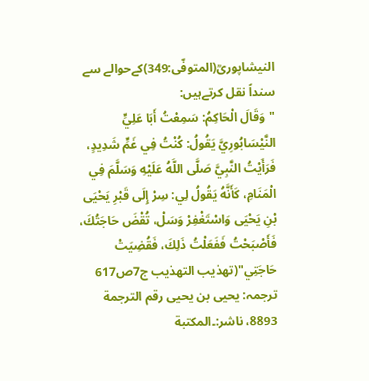النیشاپوریؒ(المتوفّی:349)کےحوالے سے سنداً نقل کرتےہیں:
"وَقَالَ الْحَاكِمُ: سَمِعْتُ أَبَا عَلِيٍّ النَّيْسَابُورِيَّ يَقُولُ: كُنْتُ فِي غَمٍّ شَدِيدٍ، فَرَأَيْتُ النَّبِيَّ صَلَّى اللَّهُ عَلَيْهِ وَسَلَّمَ فِي الْمَنَامِ، كَأَنَّهُ يَقُولُ لِي: سِرْ إِلَى قَبْرِ يَحْيَى بْنِ يَحْيَى وَاسْتَغْفِرْ وَسَلْ، تُقْضَ حَاجَتُكَ، فَأَصْبَحْتُ فَفَعَلْتُ ذَلِكَ، فَقُضِيَتْ حَاجَتِي"(تھذیب التھذیب ج7ص617 ترجمہ: یحیی بن یحیی رقم الترجمة 8893، ناشر:۔المکتبة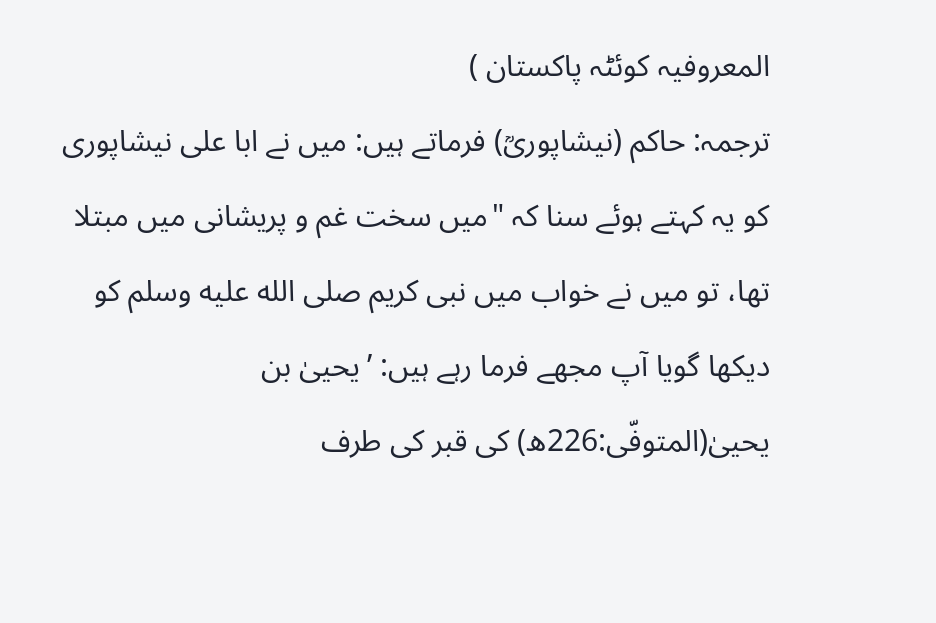المعروفیہ کوئٹہ پاکستان )
ترجمہ: حاکم (نیشاپوریؒ) فرماتے ہیں: میں نے ابا علی نیشاپوری کو یہ کہتے ہوئے سنا کہ "میں سخت غم و پریشانی میں مبتلا تھا، تو میں نے خواب میں نبی کریم صلى الله عليه وسلم کو دیکھا گویا آپ مجھے فرما رہے ہیں: ’یحییٰ بن یحییٰ(المتوفّی:226ھ) کی قبر کی طرف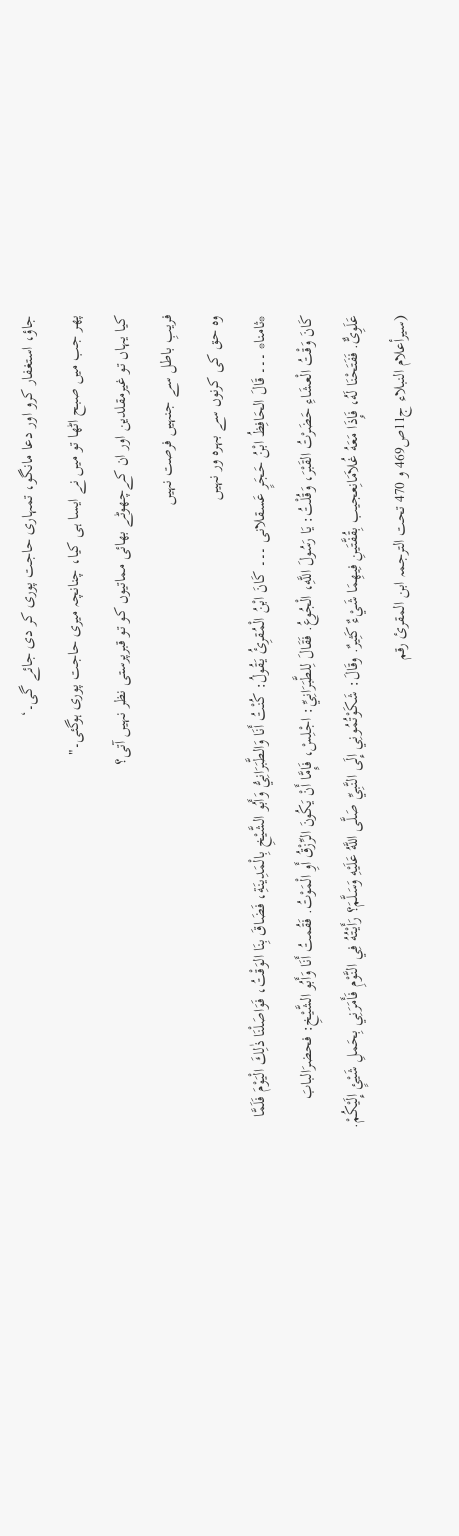جاؤ، استغفار کرو اور دعا مانگو، تمہاری حاجت پوری کر دی جائے گی۔‘
پھر جب میں صبح اٹھا تو میں نے ایسا ہی کیا، چنانچہ میری حاجت پوری ہوگئی۔"
کیا یہاں تو غیرمقلدین اور ان کےچھوٹے بھائی مماتیوں کو تو قبرپرستی نظر نہیں آتی؟
فریبِ باطل سے جنہیں فرصت نہیں
وہ حق کی کرنوں سے بہرہ ور نہیں
*ثامنا* ۔۔۔ قَالَ الحَافِظُ ابْنُ حَجَرٍ عَسقلانی ۔۔۔ كَانَ ابْنُ الْمُقرِئُ يَقُولُ: كُنْتُ أَنَا وَالطَّبَرَانِيُّ وَأَبُو الشَّيْخِ بِالْمَدِينَةِ، فَضَاقَ بِنَا الوَقْتُ، فَوَاصَلْنَا ذٰلِكَ الْيَوْمَ فَلَمَّا كَانَ وَقْتُ الْعشَاءِ حَضَرْتُ القَبْرَ، وَقُلْتُ: يَا رَسُولَ اللَّهِ، الْجُوعُ. فَقَالَ لِلطَّبَرَانِيِّ: اجْلِسْ، فَإِمَّا أَنْ يَكُونَ الرِّزْقُ أَوِ الْمَوْتُ. فَقُمتُ أَنَا وَأَبُو الشَّيْخِ: فحضرَالبابَ عَلَوِیٌّ. فَفَتَحْنَا لَهُ، فَإِذَا مَعَهُ غُلاَمَانِعجیب بِقُفَّتَینِ فِيهِمَا شَيْءٌ كَثِيرٌ. وقَالَ: شَكَوْتُمُونِي إِلَى النَّبِيِّ صَلَّى اللَّهُ عَلَيْهِ وَسَلَّمَ؟ رَأَيْتُهُ فِي النَّوْمِ فَأَمَرَنِي بِحَملِ شَيْئٍ إِلَيْكُمْ.
(سیرأعلام النبلاء ج11ص469 و 470 تحت الترجمہ ابن المقرئ رقم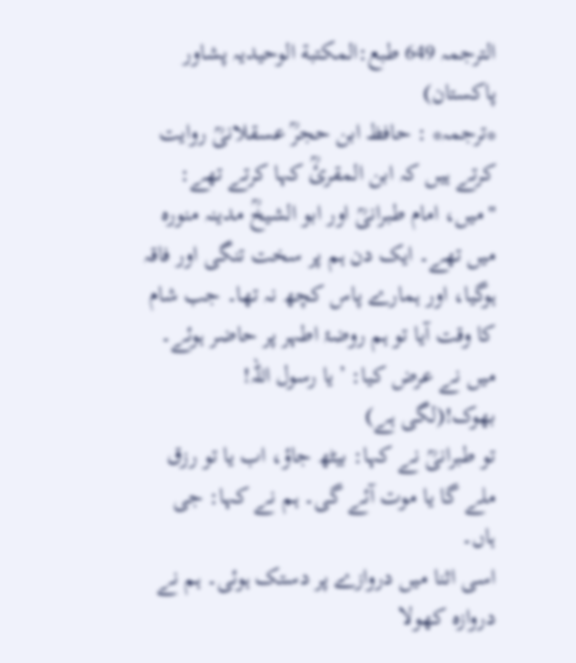الترجمہ 649 طبع:المکتبة الوحیدیہ پشاور پاکستان)
*ترجمہ* : حافظ ابن حجرؒ عسقلانیؒ روایت کرتے ہیں کہ ابن المقرئؒ کہا کرتے تھے:
"میں، امام طبرانیؒ اور ابو الشیخؒ مدینہ منورہ میں تھے۔ ایک دن ہم پر سخت تنگی اور فاقہ ہوگیا، اور ہمارے پاس کچھ نہ تھا۔ جب شام کا وقت آیا تو ہم روضۂ اطہر پر حاضر ہوئے۔ میں نے عرض کیا: ’یا رسول اللہ! بھوک!(لگی ہے)
تو طبرانیؒ نے کہا: بیٹھ جاؤ، اب یا تو رزق ملے گا یا موت آئے گی۔ ہم نے کہا: جی ہاں۔
اسی اثنا میں دروازے پر دستک ہوئی۔ ہم نے دروازہ کھولا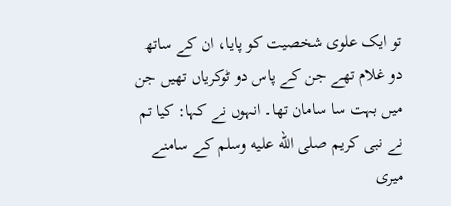تو ایک علوی شخصیت کو پایا، ان کے ساتھ دو غلام تھے جن کے پاس دو ٹوکریاں تھیں جن میں بہت سا سامان تھا۔ انہوں نے کہا: کیا تم نے نبی کریم صلى الله عليه وسلم کے سامنے میری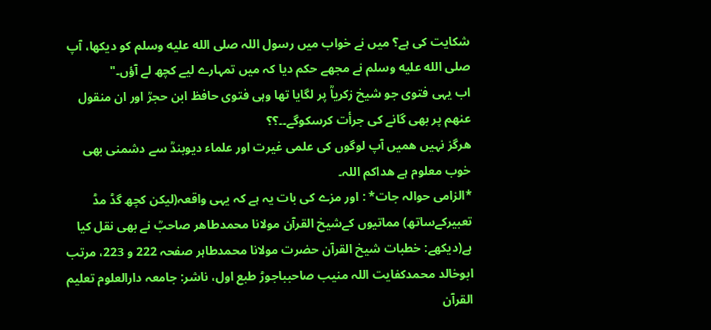شکایت کی ہے؟ میں نے خواب میں رسول اللہ صلى الله عليه وسلم کو دیکھا، آپ صلى الله عليه وسلم نے مجھے حکم دیا کہ میں تمہارے لیے کچھ لے آؤں۔"
اب یہی فتوی جو شیخ زکریاؒ پر لگایا تھا وہی فتوی حافظ ابن حجرؒ اور ان منقول عنھم پر بھی گانے کی جرأت کرسکوگے۔۔؟؟
ھرگز نہیں ھمیں آپ لوگوں کی علمی غیرت اور علماء دیوبندؒ سے دشمنی بھی خوب معلوم ہے ھداکم اللہ۔
*الزامی حوالہ جات* : اور مزے کی بات یہ ہے کہ یہی واقعہ(لیکن کچھ گڈ مڈ تعبیرکےساتھ) مماتیوں کےشیخ القرآن مولانا محمدطاھر صاحبؒ نے بھی نقل کیا ہے(دیکھے: خطبات شیخ القرآن حضرت مولانا محمدطاہر صفحہ 222 و 223، مرتب ابوخالد محمدکفایت اللہ منیب صاحبباجوڑ طبع اول، ناشر: جامعہ دارالعلوم تعلیم القرآن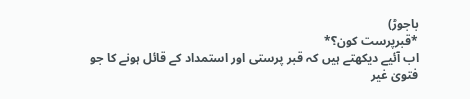باجوڑ)
*قبرپرست کون؟*
اب آئیے دیکھتے ہیں کہ قبر پرستی اور استمداد کے قائل ہونے کا جو فتویٰ غیر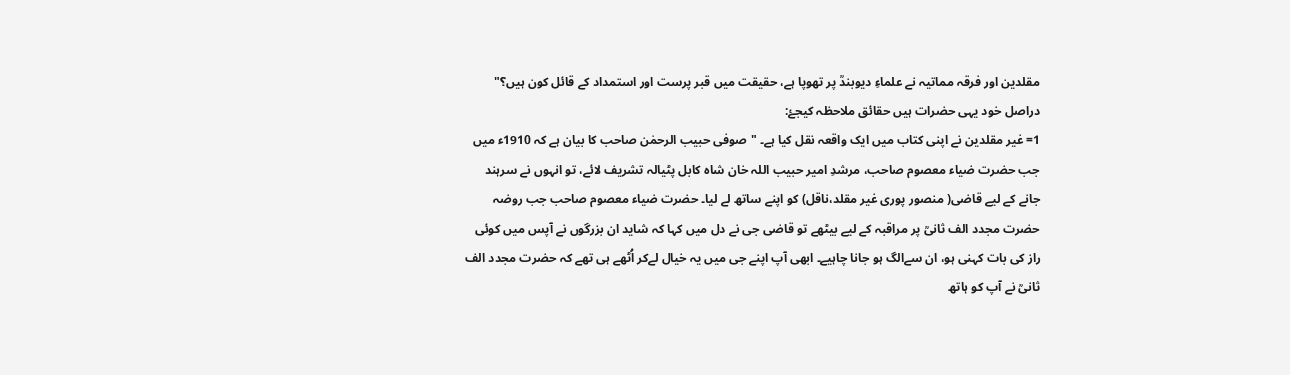مقلدین اور فرقہ مماتیہ نے علماءِ دیوبندؒ پر تھوپا ہے، حقیقت میں قبر پرست اور استمداد کے قائل کون ہیں؟"
دراصل خود یہی حضرات ہیں حقائق ملاحظہ کیجۓ:
1= غیر مقلدین نے اپنی کتاب میں ایک واقعہ نقل کیا ہے۔ "صوفی حبیب الرحمٰن صاحب کا بیان ہے کہ 1910ء میں جب حضرت ضیاء معصوم صاحب، مرشدِ امیر حبیب اللہ خان شاہ کابل پٹیالہ تشریف لائے، تو انہوں نے سرہند جانے کے لیے قاضی( منصور پوری غیر مقلد،ناقل) کو اپنے ساتھ لے لیا۔ حضرت ضیاء معصوم صاحب جب روضہ حضرت مجدد الف ثانیؒ پر مراقبہ کے لیے بیٹھے تو قاضی جی نے دل میں کہا کہ شاید ان بزرگوں نے آپس میں کوئی راز کی بات کہنی ہو، ان سےالگ ہو جانا چاہیے۔ ابھی آپ اپنے جی میں یہ خیال لےکر اُٹھے ہی تھے کہ حضرت مجدد الف ثانیؒ نے آپ کو ہاتھ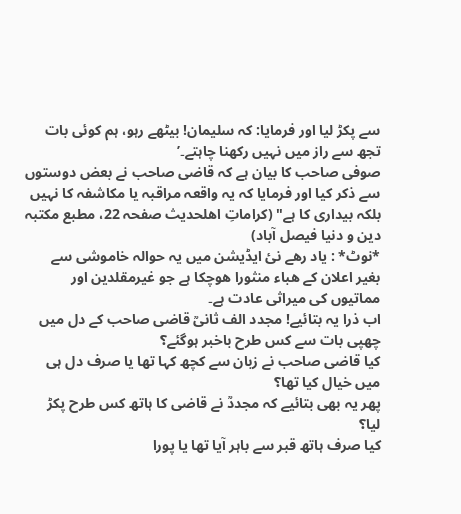سے پکڑ لیا اور فرمایا: کہ سلیمان! بیٹھے رہو، ہم کوئی بات تجھ سے راز میں نہیں رکھنا چاہتے۔’
صوفی صاحب کا بیان ہے کہ قاضی صاحب نے بعض دوستوں سے ذکر کیا اور فرمایا کہ یہ واقعہ مراقبہ یا مکاشفہ کا نہیں بلکہ بیداری کا ہے" (کراماتِ اھلحدیث صفحہ 22، مطبع مکتبہ دین و دنیا فیصل آباد)
*نوٹ* : یاد رھے نئ ایڈیشن میں یہ حوالہ خاموشی سے بغیر اعلان کے ھباء منثورا ھوچکا ہے جو غیرمقلدین اور مماتیوں کی میراثی عادت ہے۔
اب ذرا یہ بتائیے! مجدد الف ثانیؒ قاضی صاحب کے دل میں چھپی بات سے کس طرح باخبر ہوگئے؟
کیا قاضی صاحب نے زبان سے کچھ کہا تھا یا صرف دل ہی میں خیال کیا تھا؟
پھر یہ بھی بتائیے کہ مجددؒ نے قاضی کا ہاتھ کس طرح پکڑ لیا؟
کیا صرف ہاتھ قبر سے باہر آیا تھا یا پورا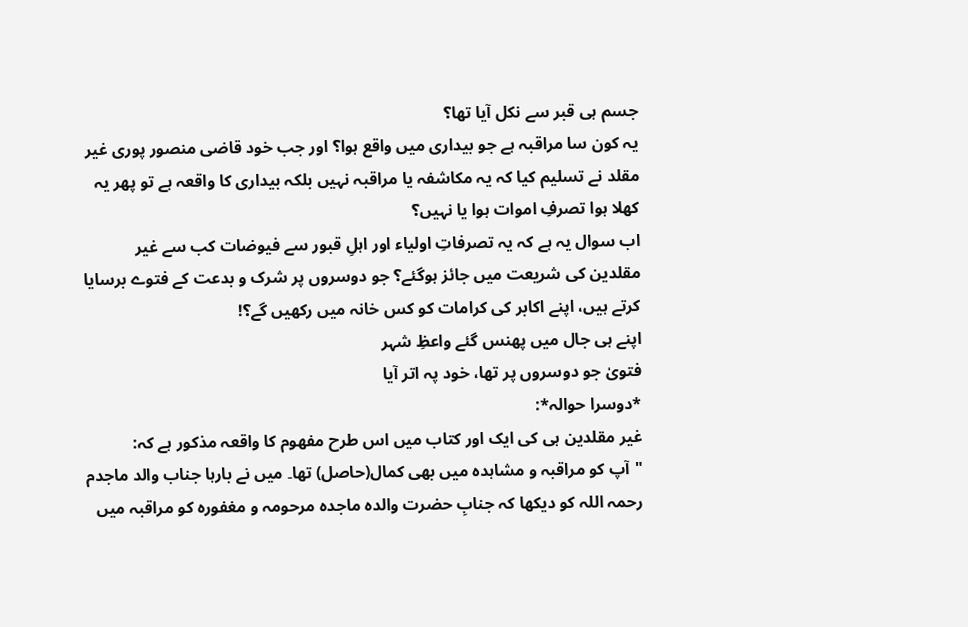جسم ہی قبر سے نکل آیا تھا؟
یہ کون سا مراقبہ ہے جو بیداری میں واقع ہوا؟ اور جب خود قاضی منصور پوری غیر مقلد نے تسلیم کیا کہ یہ مکاشفہ یا مراقبہ نہیں بلکہ بیداری کا واقعہ ہے تو پھر یہ کھلا ہوا تصرفِ اموات ہوا یا نہیں؟
اب سوال یہ ہے کہ یہ تصرفاتِ اولیاء اور اہلِ قبور سے فیوضات کب سے غیر مقلدین کی شریعت میں جائز ہوگئے؟ جو دوسروں پر شرک و بدعت کے فتوے برسایا کرتے ہیں، اپنے اکابر کی کرامات کو کس خانہ میں رکھیں گے؟!
اپنے ہی جال میں پھنس گئے واعظِ شہر
فتویٰ جو دوسروں پر تھا، خود پہ اتر آیا
*دوسرا حوالہ*:
غیر مقلدین ہی کی ایک اور کتاب میں اس طرح مفھوم کا واقعہ مذکور ہے کہ:
"آپ کو مراقبہ و مشاہدہ میں بھی کمال(حاصل) تھا۔ میں نے بارہا جناب والد ماجدم رحمہ اللہ کو دیکھا کہ جنابِ حضرت والدہ ماجدہ مرحومہ و مغفورہ کو مراقبہ میں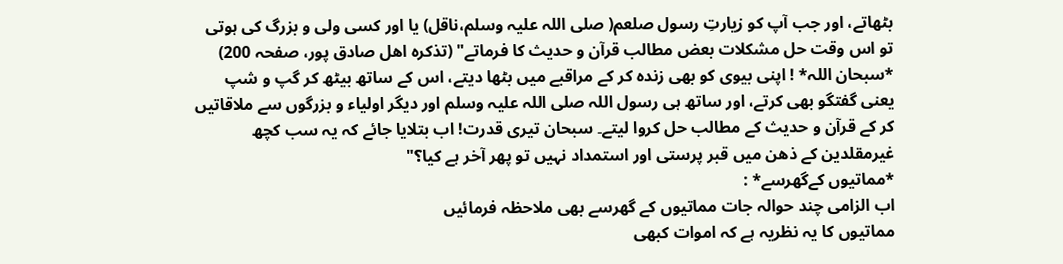بٹھاتے، اور جب آپ کو زیارتِ رسول صلعم( صلی اللہ علیہ وسلم،ناقل) یا اور کسی ولی و بزرگ کی ہوتی تو اس وقت حل مشکلات بعض مطالب قرآن و حدیث کا فرماتے" (تذکرہ اھل صادق پور، صفحہ 200)
*سبحان اللہ* ! اپنی بیوی کو بھی زندہ کر کے مراقبے میں بٹھا دیتے، اس کے ساتھ بیٹھ کر گپ و شپ یعنی گفتگو بھی کرتے، اور ساتھ ہی رسول اللہ صلی اللہ علیہ وسلم اور دیگر اولیاء و بزرگوں سے ملاقاتیں کر کے قرآن و حدیث کے مطالب حل کروا لیتے۔ سبحان تیری قدرت! اب بتلایا جائے کہ یہ سب کچھ غیرمقلدین کے ذھن میں قبر پرستی اور استمداد نہیں تو پھر آخر ہے کیا؟"
*مماتیوں کےگھرسے* :
اب الزامی چند حوالہ جات مماتیوں کے گھرسے بھی ملاحظہ فرمائیں
مماتیوں کا یہ نظریہ ہے کہ اموات کبھی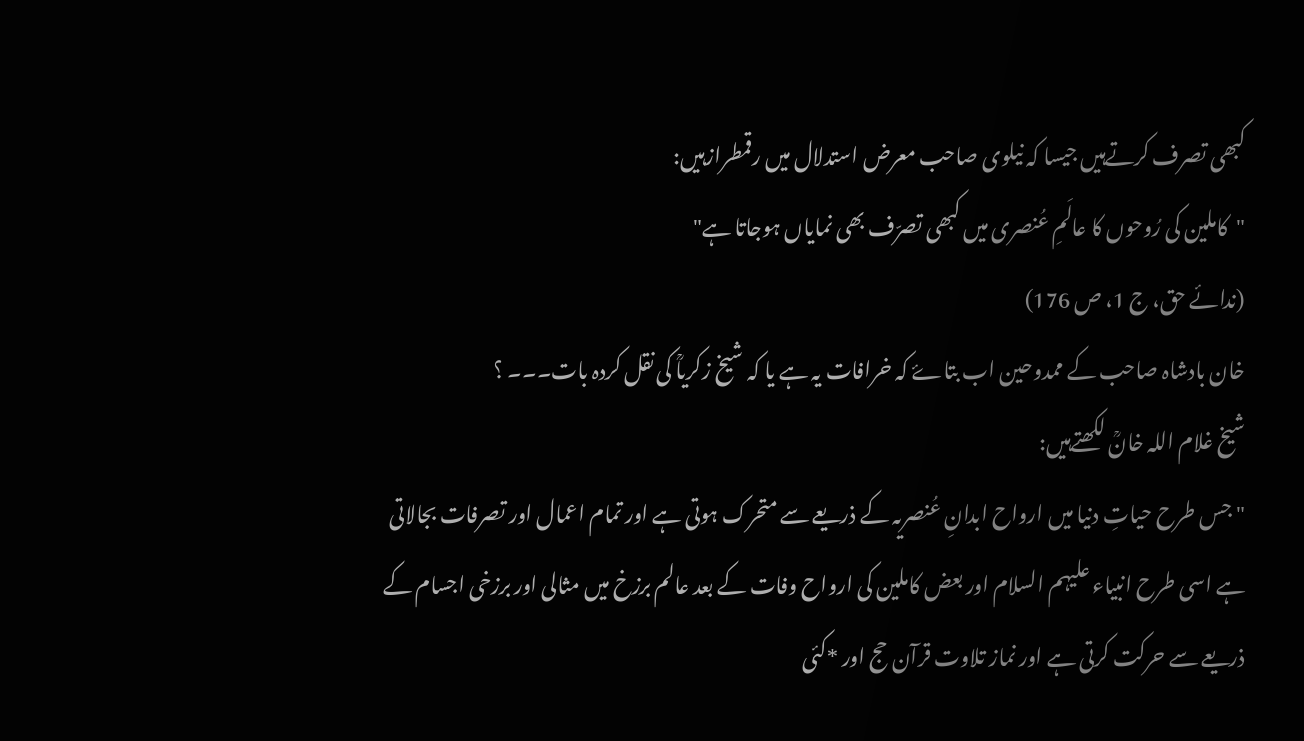کبھی تصرف کرتےہیں جیسا کہ نیلوی صاحب معرض استدلال میں رقمطرازہیں:
"کاملین کی رُوحوں کا عالَمِ عُنصری میں کبھی تصرّف بھی نمایاں ہوجاتا ہے"
(ندائے حق، ج 1، ص 176)
خان بادشاہ صاحب کے ممدوحین اب بتاۓ کہ خرافات یہ ہے یا کہ شیخ زکریاؒ کی نقل کردہ بات۔۔۔ ؟
شیخ غلام اللہ خانؒ لکھتےہیں:
"جس طرح حیاتِ دنیا میں ارواح ابدانِ عُنصریہ کے ذریعے سے متحرک ہوتی ہے اور تمام اعمال اور تصرفات بجالاتی ہے اسی طرح انبیاء علیہم السلام اور بعض کاملین کی ارواح وفات کے بعد عالم برزخ میں مثالی اور برزخی اجسام کے ذریعے سے حرکت کرتی ہے اور نماز تلاوت قرآن حج اور *کئی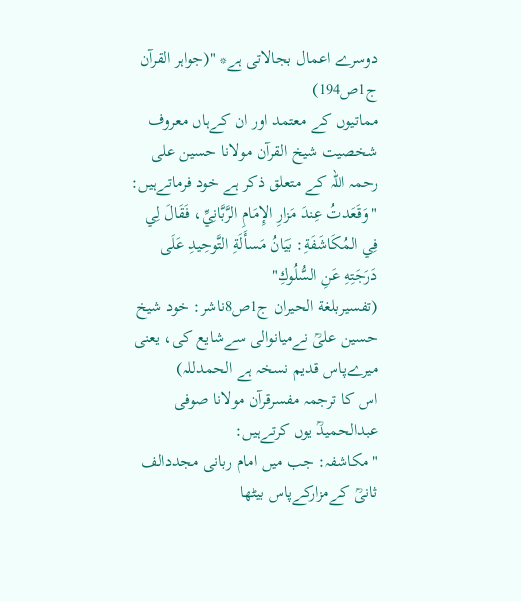دوسرے اعمال بجالاتی ہے* "(جواہر القرآن ج1ص194)
مماتیوں کے معتمد اور ان کےہاں معروف شخصیت شیخ القرآن مولانا حسین علی رحمہ اللہ کے متعلق ذکر ہے خود فرماتےہیں:
"وَقَعَدتُ عِندَ مَزارِ الإِمَامِ الرَّبَّانِيِّ، فَقَالَ لِي فِي المُكَاشَفَةِ: بَيَانُ مَسأَلَةِ التَّوحِيدِ عَلَى دَرَجَتِهِ عَنِ السُّلُوكِ"
(تفسیربلغة الحیران ج1ص8ناشر: خود شیخ حسین علیؒ نےمیانوالی سےشایع کی، یعنی میرےپاس قدیم نسخہ ہے الحمدللہ)
اس کا ترجمہ مفسرقرآن مولانا صوفی عبدالحمیدؒ یوں کرتےہیں:
"مکاشفہ: جب میں امام ربانی مجددالف ثانیؒ کےمزارکےپاس بیٹھا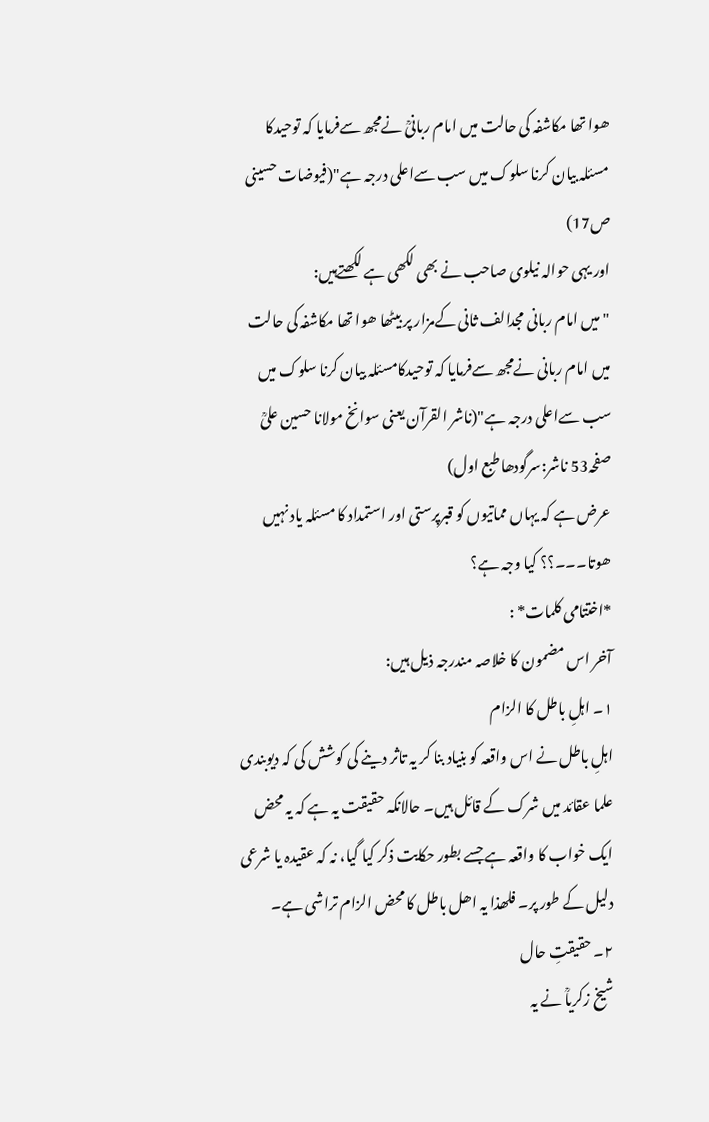ھوا تھا مکاشفہ کی حالت میں امام ربانیؒ نےمجھ سےفرمایا کہ توحیدکا مسئلہ بیان کرنا سلوک میں سب سےاعلی درجہ ہے"(فیوضات حسینی ص17)
اور یہی حوالہ نیلوی صاحب نے بھی لکھی ہے لکھتےہیں:
"میں امام ربانی مجدالف ثانی کےمزار پر بیٹھا ھوا تھا مکاشفہ کی حالت میں امام ربانی نےمجھ سےفرمایا کہ توحیدکامسئلہ بیان کرنا سلوک میں سب سےاعلی درجہ ہے"(ناشر القرآن یعنی سوانخ مولانا حسین علیؒ صفحہ53 ناشر:سرگودھا طبع اول)
عرض ہے کہ یہاں مماتیوں کو قبرپرستی اور استمداد کا مسئلہ یاد نہیں ھوتا۔۔۔؟؟ کیا وجہ ہے؟
*اختتامی کلمات* :
آخر اس مضمون کا خلاصہ مندرجہ ذیل ہیں:
۱۔ اہلِ باطل کا الزام
اہلِ باطل نے اس واقعہ کو بنیاد بنا کر یہ تاثر دینے کی کوشش کی کہ دیوبندی علما عقائد میں شرک کے قائل ہیں۔ حالانکہ حقیقت یہ ہے کہ یہ محض ایک خواب کا واقعہ ہے جسے بطور حکایت ذکر کیا گیا، نہ کہ عقیدہ یا شرعی دلیل کے طور پر۔ فلھذا یہ اھل باطل کا محض الزام تراشی ہے۔
۲۔ حقیقتِ حال
شیخ زکریاؒ نے یہ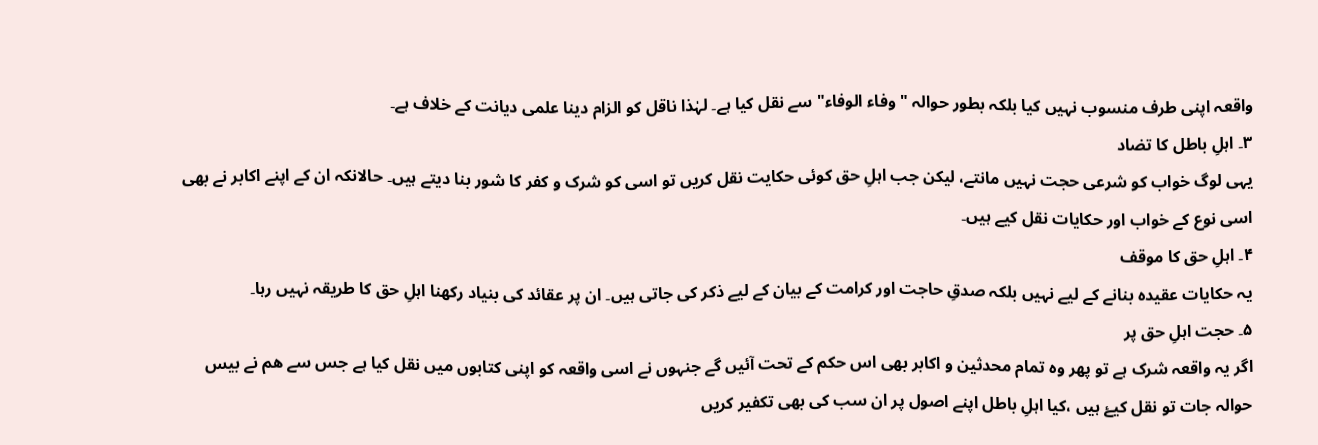واقعہ اپنی طرف منسوب نہیں کیا بلکہ بطور حوالہ "وفاء الوفاء" سے نقل کیا ہے۔ لہٰذا ناقل کو الزام دینا علمی دیانت کے خلاف ہے۔
۳۔ اہلِ باطل کا تضاد
یہی لوگ خواب کو شرعی حجت نہیں مانتے، لیکن جب اہلِ حق کوئی حکایت نقل کریں تو اسی کو شرک و کفر کا شور بنا دیتے ہیں۔ حالانکہ ان کے اپنے اکابر نے بھی اسی نوع کے خواب اور حکایات نقل کیے ہیں۔
۴۔ اہلِ حق کا موقف
یہ حکایات عقیدہ بنانے کے لیے نہیں بلکہ صدقِ حاجت اور کرامت کے بیان کے لیے ذکر کی جاتی ہیں۔ ان پر عقائد کی بنیاد رکھنا اہلِ حق کا طریقہ نہیں رہا۔
۵۔ حجت اہلِ حق پر
اگر یہ واقعہ شرک ہے تو پھر وہ تمام محدثین و اکابر بھی اس حکم کے تحت آئیں گے جنہوں نے اسی واقعہ کو اپنی کتابوں میں نقل کیا ہے جس سے ھم نے بیس حوالہ جات تو نقل کیۓ ہیں ،کیا اہلِ باطل اپنے اصول پر ان سب کی بھی تکفیر کریں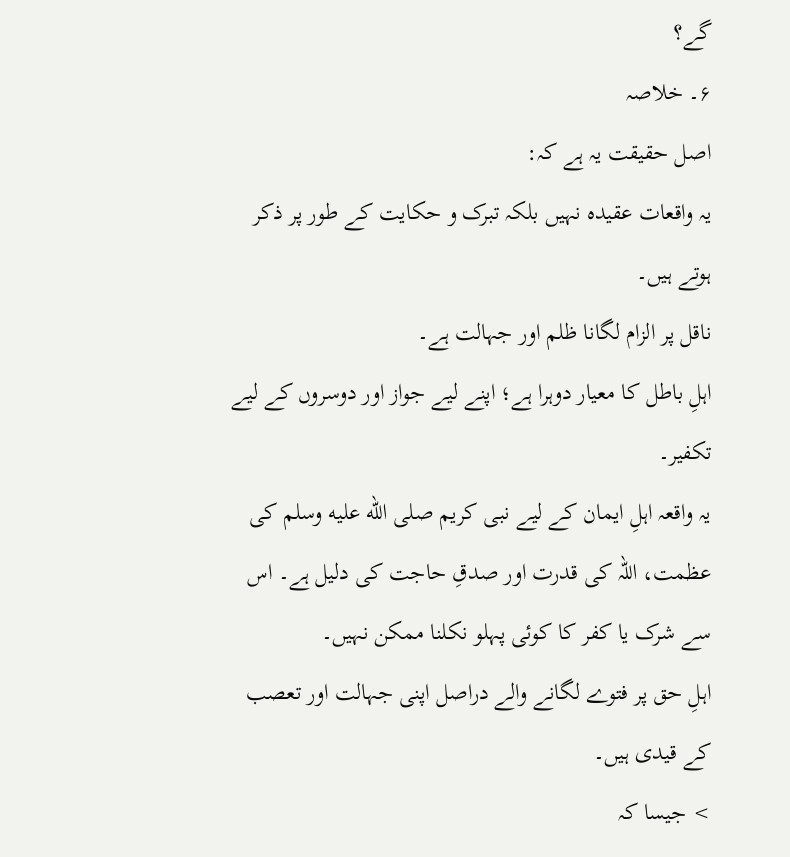گے؟
۶۔ خلاصہ
اصل حقیقت یہ ہے کہ:
یہ واقعات عقیدہ نہیں بلکہ تبرک و حکایت کے طور پر ذکر ہوتے ہیں۔
ناقل پر الزام لگانا ظلم اور جہالت ہے۔
اہلِ باطل کا معیار دوہرا ہے؛ اپنے لیے جواز اور دوسروں کے لیے تکفیر۔
یہ واقعہ اہلِ ایمان کے لیے نبی کریم صلى الله عليه وسلم کی عظمت، اللہ کی قدرت اور صدقِ حاجت کی دلیل ہے۔ اس سے شرک یا کفر کا کوئی پہلو نکلنا ممکن نہیں۔
اہلِ حق پر فتوے لگانے والے دراصل اپنی جہالت اور تعصب کے قیدی ہیں۔
> جیسا کہ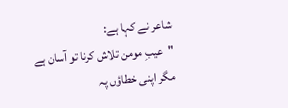شاعر نے کہا ہے:
"عیبِ مومن تلاش کرنا تو آسان ہے
مگر اپنی خطاؤں پہ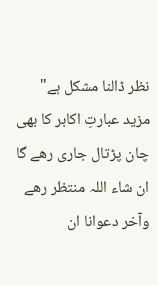نظر ڈالنا مشکل ہے"
مزید عبارتِ اکابر کا بھی چان پڑتال جاری رھے گا ان شاء اللہ منتظر رھے
وآخر دعوانا ان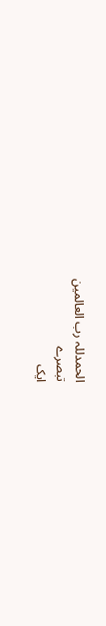الحمدللہ رب العالمین
تبصرے
ایک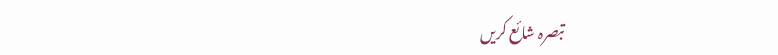تبصرہ شائع کریں